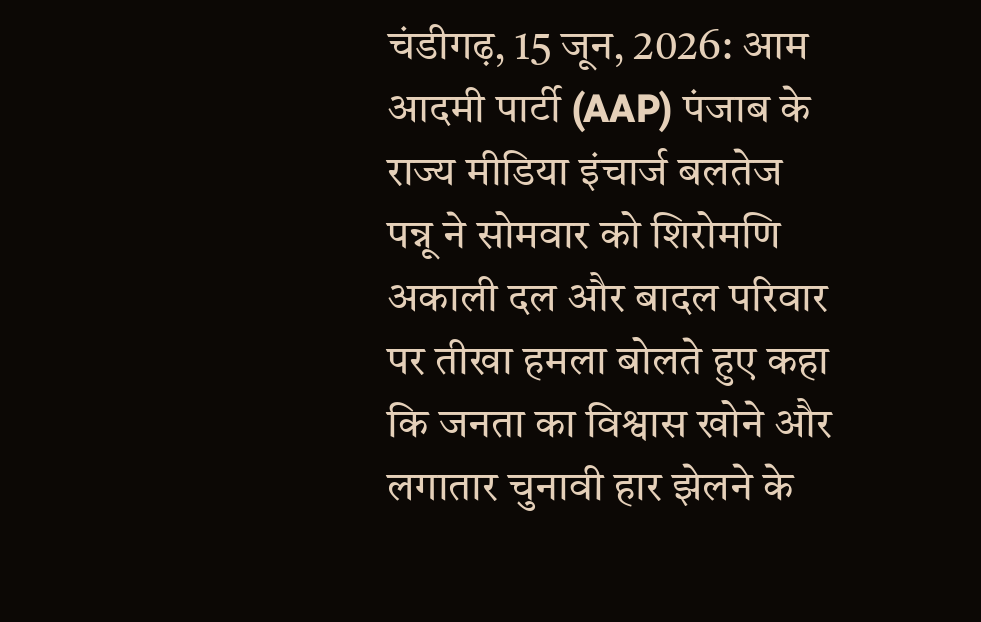चंडीगढ़, 15 जून, 2026: आम आदमी पार्टी (AAP) पंजाब के राज्य मीडिया इंचार्ज बलतेज पन्नू ने सोमवार को शिरोमणि अकाली दल और बादल परिवार पर तीखा हमला बोलते हुए कहा कि जनता का विश्वास खोने और लगातार चुनावी हार झेलने के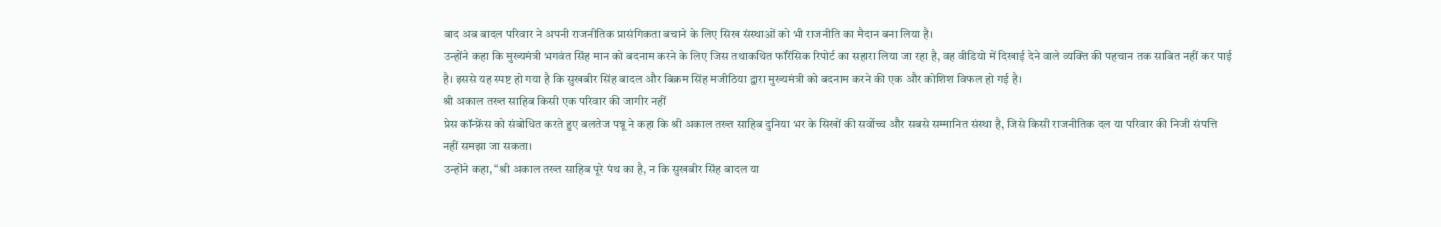बाद अब बादल परिवार ने अपनी राजनीतिक प्रासंगिकता बचाने के लिए सिख संस्थाओं को भी राजनीति का मैदान बना लिया है।
उन्होंने कहा कि मुख्यमंत्री भगवंत सिंह मान को बदनाम करने के लिए जिस तथाकथित फॉरेंसिक रिपोर्ट का सहारा लिया जा रहा है, वह वीडियो में दिखाई देने वाले व्यक्ति की पहचान तक साबित नहीं कर पाई है। इससे यह स्पष्ट हो गया है कि सुखबीर सिंह बादल और बिक्रम सिंह मजीठिया द्वारा मुख्यमंत्री को बदनाम करने की एक और कोशिश विफल हो गई है।
श्री अकाल तख्त साहिब किसी एक परिवार की जागीर नहीं
प्रेस कॉन्फ्रेंस को संबोधित करते हुए बलतेज पन्नू ने कहा कि श्री अकाल तख्त साहिब दुनिया भर के सिखों की सर्वोच्च और सबसे सम्मानित संस्था है, जिसे किसी राजनीतिक दल या परिवार की निजी संपत्ति नहीं समझा जा सकता।
उन्होंने कहा, “श्री अकाल तख्त साहिब पूरे पंथ का है, न कि सुखबीर सिंह बादल या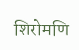शिरोमणि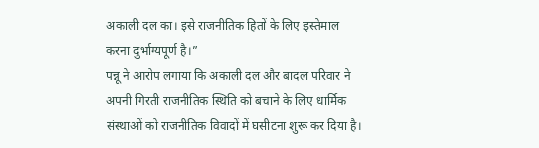अकाली दल का। इसे राजनीतिक हितों के लिए इस्तेमाल करना दुर्भाग्यपूर्ण है।”
पन्नू ने आरोप लगाया कि अकाली दल और बादल परिवार ने अपनी गिरती राजनीतिक स्थिति को बचाने के लिए धार्मिक संस्थाओं को राजनीतिक विवादों में घसीटना शुरू कर दिया है।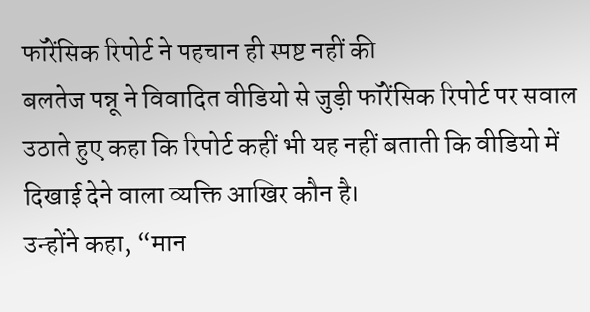फॉरेंसिक रिपोर्ट ने पहचान ही स्पष्ट नहीं की
बलतेज पन्नू ने विवादित वीडियो से जुड़ी फॉरेंसिक रिपोर्ट पर सवाल उठाते हुए कहा कि रिपोर्ट कहीं भी यह नहीं बताती कि वीडियो में दिखाई देने वाला व्यक्ति आखिर कौन है।
उन्होंने कहा, “मान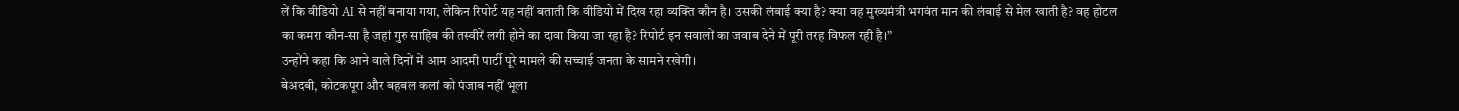लें कि वीडियो AI से नहीं बनाया गया, लेकिन रिपोर्ट यह नहीं बताती कि वीडियो में दिख रहा व्यक्ति कौन है। उसकी लंबाई क्या है? क्या वह मुख्यमंत्री भगवंत मान की लंबाई से मेल खाती है? वह होटल का कमरा कौन-सा है जहां गुरु साहिब की तस्वीरें लगी होने का दावा किया जा रहा है? रिपोर्ट इन सवालों का जवाब देने में पूरी तरह विफल रही है।”
उन्होंने कहा कि आने वाले दिनों में आम आदमी पार्टी पूरे मामले की सच्चाई जनता के सामने रखेगी।
बेअदबी, कोटकपूरा और बहबल कलां को पंजाब नहीं भूला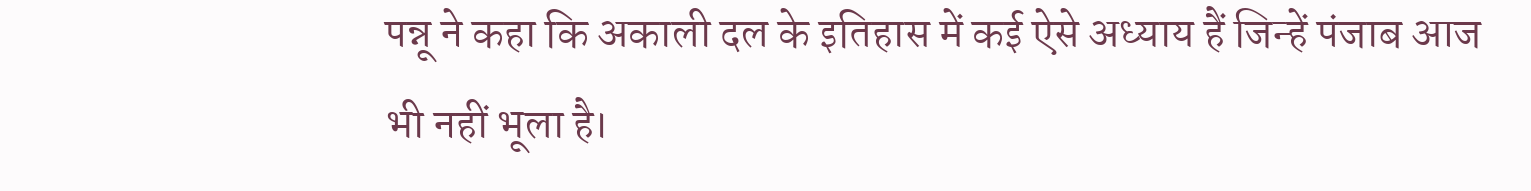पन्नू ने कहा कि अकाली दल के इतिहास में कई ऐसे अध्याय हैं जिन्हें पंजाब आज भी नहीं भूला है।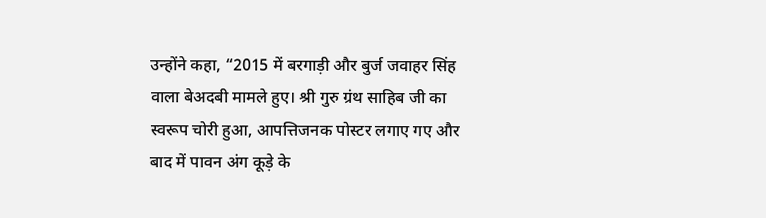उन्होंने कहा, “2015 में बरगाड़ी और बुर्ज जवाहर सिंह वाला बेअदबी मामले हुए। श्री गुरु ग्रंथ साहिब जी का स्वरूप चोरी हुआ, आपत्तिजनक पोस्टर लगाए गए और बाद में पावन अंग कूड़े के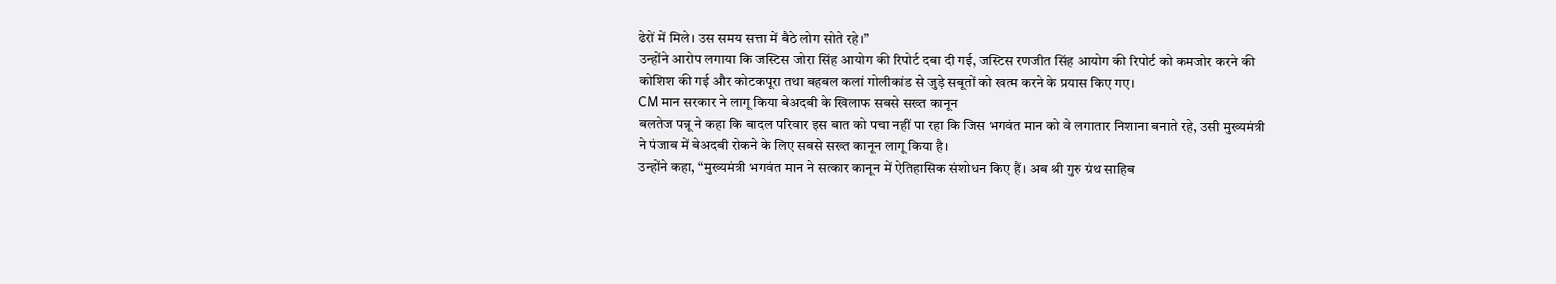ढेरों में मिले। उस समय सत्ता में बैठे लोग सोते रहे।”
उन्होंने आरोप लगाया कि जस्टिस जोरा सिंह आयोग की रिपोर्ट दबा दी गई, जस्टिस रणजीत सिंह आयोग की रिपोर्ट को कमजोर करने की कोशिश की गई और कोटकपूरा तथा बहबल कलां गोलीकांड से जुड़े सबूतों को खत्म करने के प्रयास किए गए।
CM मान सरकार ने लागू किया बेअदबी के खिलाफ सबसे सख्त कानून
बलतेज पन्नू ने कहा कि बादल परिवार इस बात को पचा नहीं पा रहा कि जिस भगवंत मान को वे लगातार निशाना बनाते रहे, उसी मुख्यमंत्री ने पंजाब में बेअदबी रोकने के लिए सबसे सख्त कानून लागू किया है।
उन्होंने कहा, “मुख्यमंत्री भगवंत मान ने सत्कार कानून में ऐतिहासिक संशोधन किए हैं। अब श्री गुरु ग्रंथ साहिब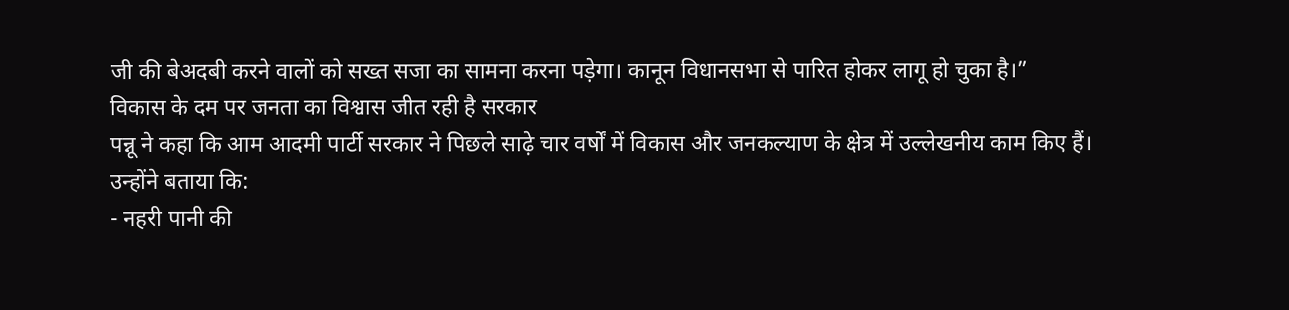जी की बेअदबी करने वालों को सख्त सजा का सामना करना पड़ेगा। कानून विधानसभा से पारित होकर लागू हो चुका है।”
विकास के दम पर जनता का विश्वास जीत रही है सरकार
पन्नू ने कहा कि आम आदमी पार्टी सरकार ने पिछले साढ़े चार वर्षों में विकास और जनकल्याण के क्षेत्र में उल्लेखनीय काम किए हैं।
उन्होंने बताया कि:
- नहरी पानी की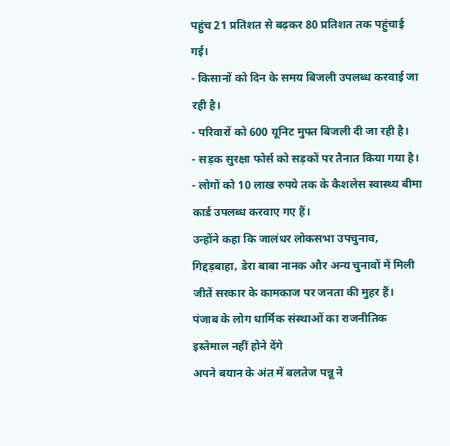पहुंच 21 प्रतिशत से बढ़कर 80 प्रतिशत तक पहुंचाई गई।
- किसानों को दिन के समय बिजली उपलब्ध करवाई जा रही है।
- परिवारों को 600 यूनिट मुफ्त बिजली दी जा रही है।
- सड़क सुरक्षा फोर्स को सड़कों पर तैनात किया गया है।
- लोगों को 10 लाख रुपये तक के कैशलेस स्वास्थ्य बीमा कार्ड उपलब्ध करवाए गए हैं।
उन्होंने कहा कि जालंधर लोकसभा उपचुनाव, गिद्दड़बाहा, डेरा बाबा नानक और अन्य चुनावों में मिली जीतें सरकार के कामकाज पर जनता की मुहर हैं।
पंजाब के लोग धार्मिक संस्थाओं का राजनीतिक इस्तेमाल नहीं होने देंगे
अपने बयान के अंत में बलतेज पन्नू ने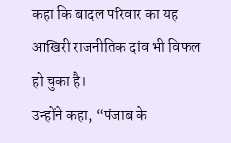कहा कि बादल परिवार का यह आखिरी राजनीतिक दांव भी विफल हो चुका है।
उन्होंने कहा, “पंजाब के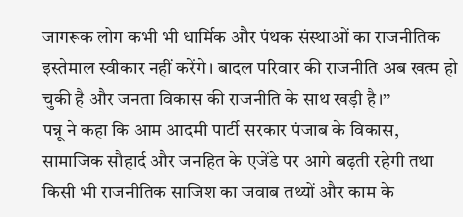जागरूक लोग कभी भी धार्मिक और पंथक संस्थाओं का राजनीतिक इस्तेमाल स्वीकार नहीं करेंगे। बादल परिवार की राजनीति अब खत्म हो चुकी है और जनता विकास की राजनीति के साथ खड़ी है।”
पन्नू ने कहा कि आम आदमी पार्टी सरकार पंजाब के विकास, सामाजिक सौहार्द और जनहित के एजेंडे पर आगे बढ़ती रहेगी तथा किसी भी राजनीतिक साजिश का जवाब तथ्यों और काम के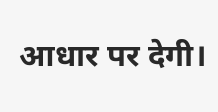आधार पर देगी।